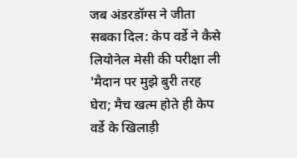जब अंडरडॉग्स ने जीता सबका दिल: केप वर्डे ने कैसे लियोनेल मेसी की परीक्षा ली
'मैदान पर मुझे बुरी तरह घेरा; मैच खत्म होते ही केप वर्डे के खिलाड़ी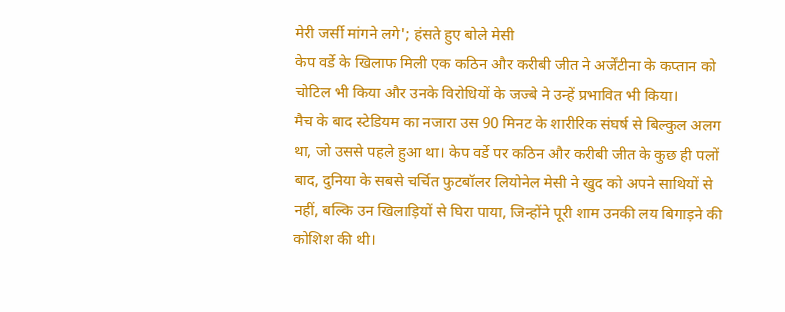मेरी जर्सी मांगने लगे'; हंसते हुए बोले मेसी
केप वर्डे के खिलाफ मिली एक कठिन और करीबी जीत ने अर्जेंटीना के कप्तान को चोटिल भी किया और उनके विरोधियों के जज्बे ने उन्हें प्रभावित भी किया।
मैच के बाद स्टेडियम का नजारा उस 90 मिनट के शारीरिक संघर्ष से बिल्कुल अलग था, जो उससे पहले हुआ था। केप वर्डे पर कठिन और करीबी जीत के कुछ ही पलों बाद, दुनिया के सबसे चर्चित फुटबॉलर लियोनेल मेसी ने खुद को अपने साथियों से नहीं, बल्कि उन खिलाड़ियों से घिरा पाया, जिन्होंने पूरी शाम उनकी लय बिगाड़ने की कोशिश की थी।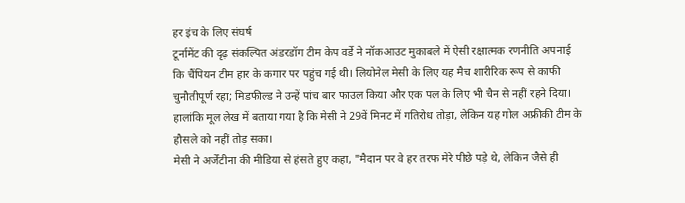हर इंच के लिए संघर्ष
टूर्नामेंट की दृढ़ संकल्पित अंडरडॉग टीम केप वर्डे ने नॉकआउट मुकाबले में ऐसी रक्षात्मक रणनीति अपनाई कि चैंपियन टीम हार के कगार पर पहुंच गई थी। लियोनेल मेसी के लिए यह मैच शारीरिक रूप से काफी चुनौतीपूर्ण रहा; मिडफील्ड ने उन्हें पांच बार फाउल किया और एक पल के लिए भी चैन से नहीं रहने दिया। हालांकि मूल लेख में बताया गया है कि मेसी ने 29वें मिनट में गतिरोध तोड़ा, लेकिन यह गोल अफ्रीकी टीम के हौसले को नहीं तोड़ सका।
मेसी ने अर्जेंटीना की मीडिया से हंसते हुए कहा, "मैदान पर वे हर तरफ मेरे पीछे पड़े थे, लेकिन जैसे ही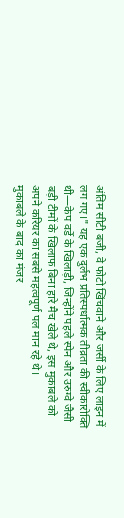अंतिम सीटी बजी, वे फोटो खिंचवाने और जर्सी के लिए लाइन में लग गए।" यह एक दुर्लभ प्रतिस्पर्धात्मक तीव्रता की स्वीकारोक्ति थी—केप वर्डे के खिलाड़ी, जिन्होंने पहले स्पेन और उरुग्वे जैसी बड़ी टीमों के खिलाफ बिना हारे मैच खेले थे, इस मुकाबले को अपने करियर का सबसे महत्वपूर्ण पल मान रहे थे।
मुकाबले के बाद का मंजर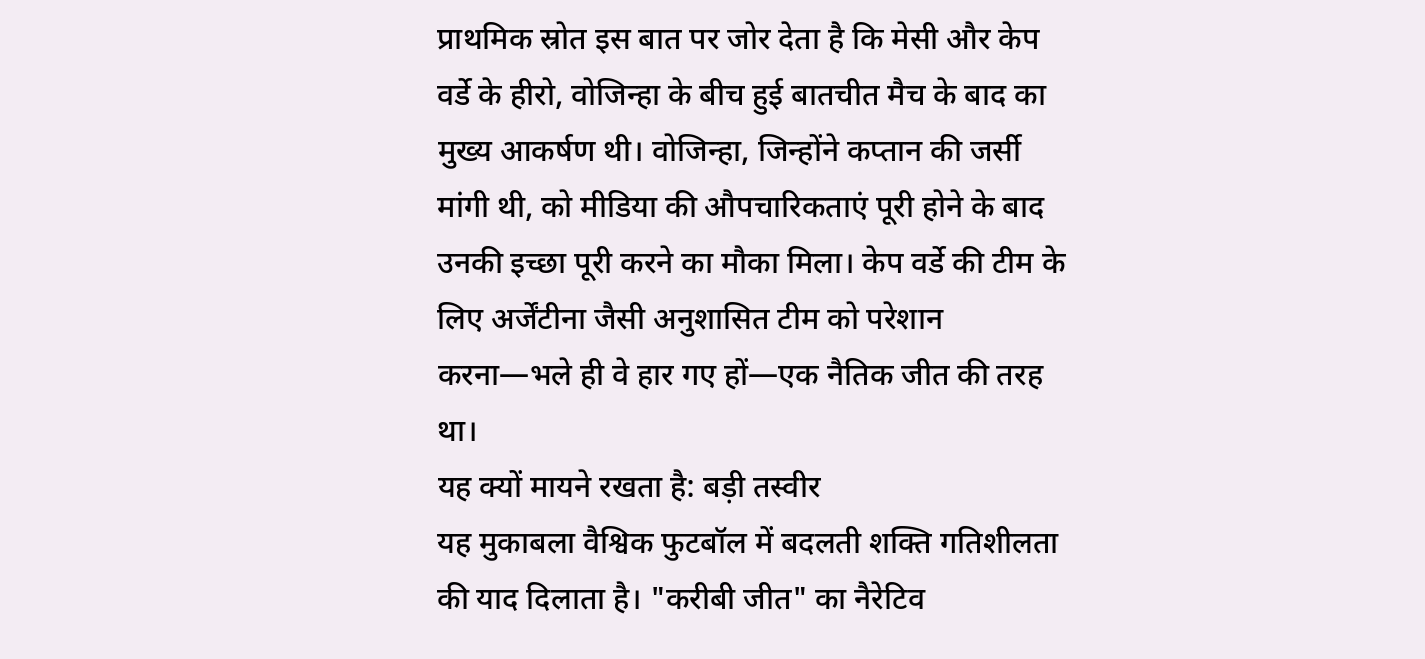प्राथमिक स्रोत इस बात पर जोर देता है कि मेसी और केप वर्डे के हीरो, वोजिन्हा के बीच हुई बातचीत मैच के बाद का मुख्य आकर्षण थी। वोजिन्हा, जिन्होंने कप्तान की जर्सी मांगी थी, को मीडिया की औपचारिकताएं पूरी होने के बाद उनकी इच्छा पूरी करने का मौका मिला। केप वर्डे की टीम के लिए अर्जेंटीना जैसी अनुशासित टीम को परेशान करना—भले ही वे हार गए हों—एक नैतिक जीत की तरह था।
यह क्यों मायने रखता है: बड़ी तस्वीर
यह मुकाबला वैश्विक फुटबॉल में बदलती शक्ति गतिशीलता की याद दिलाता है। "करीबी जीत" का नैरेटिव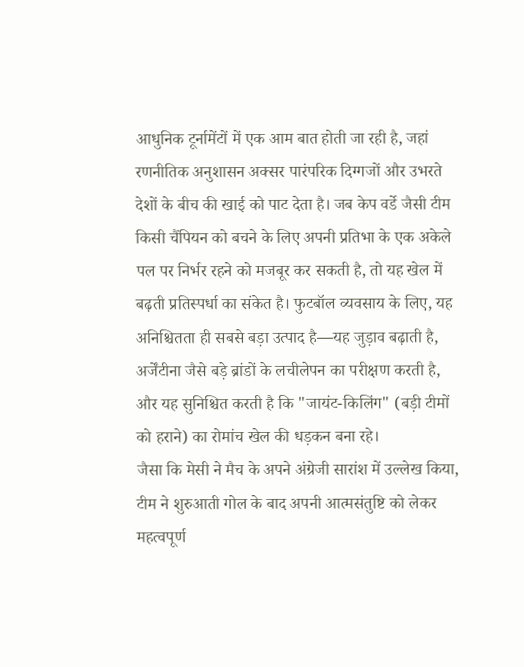आधुनिक टूर्नामेंटों में एक आम बात होती जा रही है, जहां रणनीतिक अनुशासन अक्सर पारंपरिक दिग्गजों और उभरते देशों के बीच की खाई को पाट देता है। जब केप वर्डे जैसी टीम किसी चैंपियन को बचने के लिए अपनी प्रतिभा के एक अकेले पल पर निर्भर रहने को मजबूर कर सकती है, तो यह खेल में बढ़ती प्रतिस्पर्धा का संकेत है। फुटबॉल व्यवसाय के लिए, यह अनिश्चितता ही सबसे बड़ा उत्पाद है—यह जुड़ाव बढ़ाती है, अर्जेंटीना जैसे बड़े ब्रांडों के लचीलेपन का परीक्षण करती है, और यह सुनिश्चित करती है कि "जायंट-किलिंग" (बड़ी टीमों को हराने) का रोमांच खेल की धड़कन बना रहे।
जैसा कि मेसी ने मैच के अपने अंग्रेजी सारांश में उल्लेख किया, टीम ने शुरुआती गोल के बाद अपनी आत्मसंतुष्टि को लेकर महत्वपूर्ण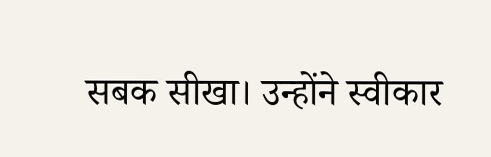सबक सीखा। उन्होंने स्वीकार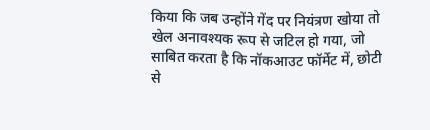किया कि जब उन्होंने गेंद पर नियंत्रण खोया तो खेल अनावश्यक रूप से जटिल हो गया, जो साबित करता है कि नॉकआउट फॉर्मेट में, छोटी से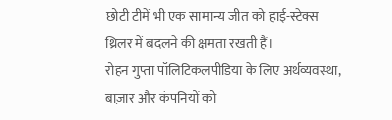छोटी टीमें भी एक सामान्य जीत को हाई-स्टेक्स थ्रिलर में बदलने की क्षमता रखती हैं।
रोहन गुप्ता पॉलिटिकलपीडिया के लिए अर्थव्यवस्था, बाज़ार और कंपनियों को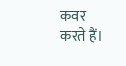कवर करते हैं।